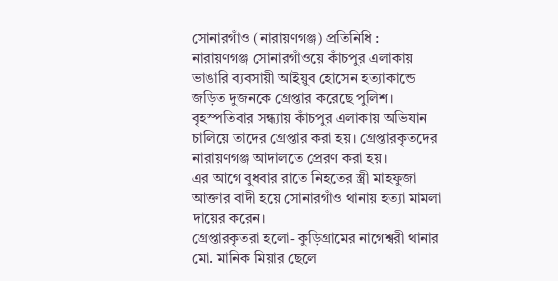সোনারগাঁও (নারায়ণগঞ্জ) প্রতিনিধি :
নারায়ণগঞ্জ সোনারগাঁওয়ে কাঁচপুর এলাকায় ভাঙারি ব্যবসায়ী আইয়ুব হোসেন হত্যাকান্ডে জড়িত দুজনকে গ্রেপ্তার করেছে পুলিশ। বৃহস্পতিবার সন্ধ্যায় কাঁচপুর এলাকায় অভিযান চালিয়ে তাদের গ্রেপ্তার করা হয়। গ্রেপ্তারকৃতদের নারায়ণগঞ্জ আদালতে প্রেরণ করা হয়।
এর আগে বুধবার রাতে নিহতের স্ত্রী মাহফুজা আক্তার বাদী হয়ে সোনারগাঁও থানায় হত্যা মামলা দায়ের করেন।
গ্রেপ্তারকৃতরা হলো- কুড়িগ্রামের নাগেশ্বরী থানার মো. মানিক মিয়ার ছেলে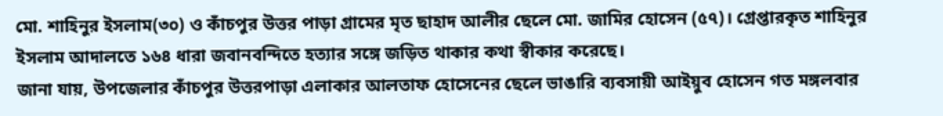মো. শাহিনুর ইসলাম(৩০) ও কাঁচপুর উত্তর পাড়া গ্রামের মৃত ছাহাদ আলীর ছেলে মো. জামির হোসেন (৫৭)। গ্রেপ্তারকৃত শাহিনুর ইসলাম আদালতে ১৬৪ ধারা জবানবন্দিতে হত্যার সঙ্গে জড়িত থাকার কথা স্বীকার করেছে।
জানা যায়, উপজেলার কাঁচপুর উত্তরপাড়া এলাকার আলতাফ হোসেনের ছেলে ভাঙারি ব্যবসায়ী আইয়ুব হোসেন গত মঙ্গলবার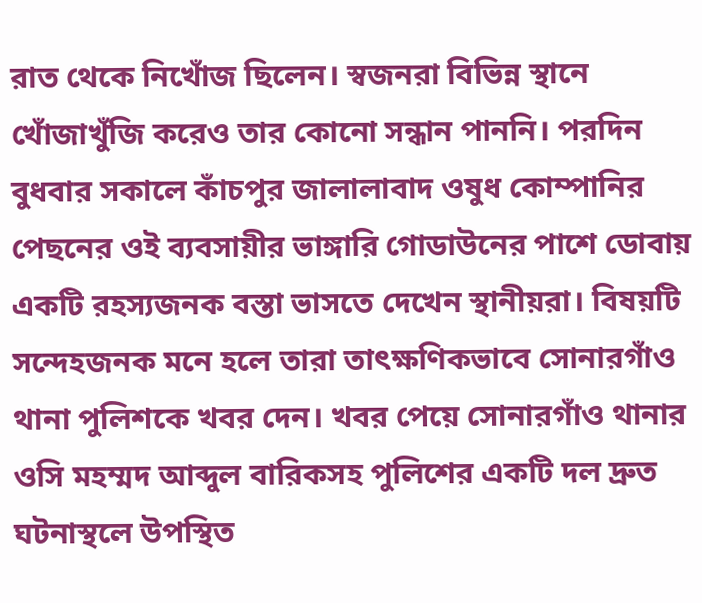রাত থেকে নিখোঁজ ছিলেন। স্বজনরা বিভিন্ন স্থানে খোঁজাখুঁজি করেও তার কোনো সন্ধান পাননি। পরদিন বুধবার সকালে কাঁচপুর জালালাবাদ ওষুধ কোম্পানির পেছনের ওই ব্যবসায়ীর ভাঙ্গারি গোডাউনের পাশে ডোবায় একটি রহস্যজনক বস্তা ভাসতে দেখেন স্থানীয়রা। বিষয়টি সন্দেহজনক মনে হলে তারা তাৎক্ষণিকভাবে সোনারগাঁও থানা পুলিশকে খবর দেন। খবর পেয়ে সোনারগাঁও থানার ওসি মহম্মদ আব্দুল বারিকসহ পুলিশের একটি দল দ্রুত ঘটনাস্থলে উপস্থিত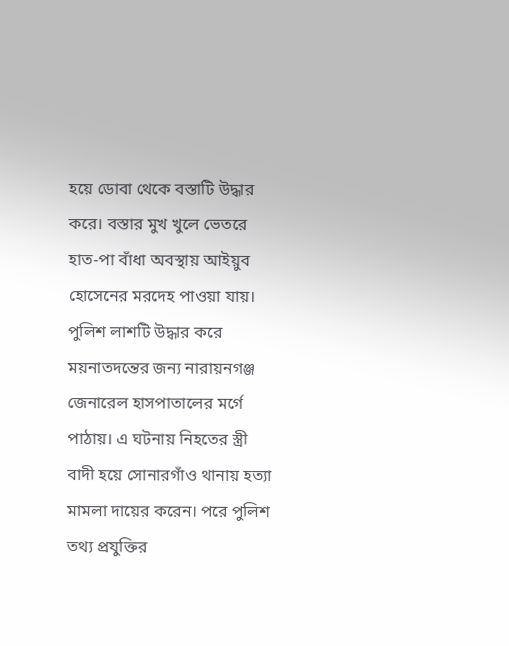হয়ে ডোবা থেকে বস্তাটি উদ্ধার করে। বস্তার মুখ খুলে ভেতরে হাত-পা বাঁধা অবস্থায় আইয়ুব হোসেনের মরদেহ পাওয়া যায়। পুলিশ লাশটি উদ্ধার করে ময়নাতদন্তের জন্য নারায়নগঞ্জ জেনারেল হাসপাতালের মর্গে পাঠায়। এ ঘটনায় নিহতের স্ত্রী বাদী হয়ে সোনারগাঁও থানায় হত্যা মামলা দায়ের করেন। পরে পুলিশ তথ্য প্রযুক্তির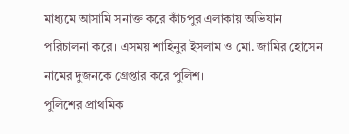মাধ্যমে আসামি সনাক্ত করে কাঁচপুর এলাকায় অভিযান পরিচালনা করে। এসময় শাহিনুর ইসলাম ও মো. জামির হোসেন নামের দুজনকে গ্রেপ্তার করে পুলিশ।
পুলিশের প্রাথমিক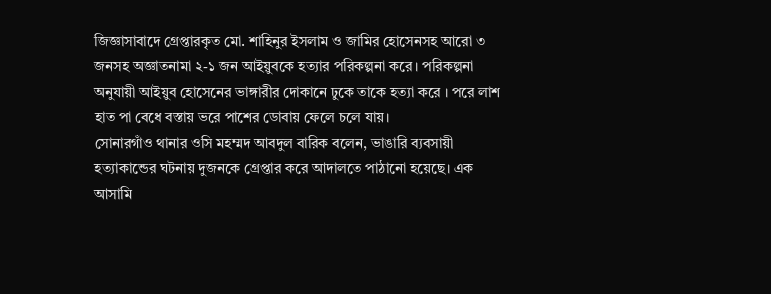জিজ্ঞাসাবাদে গ্রেপ্তারকৃত মো. শাহিনুর ইসলাম ও জামির হোসেনসহ আরো ৩ জনসহ অজ্ঞাতনামা ২-১ জন আইয়ুবকে হত্যার পরিকল্পনা করে। পরিকল্পনা অনুযায়ী আইয়ুব হোসেনের ভাঙ্গারীর দোকানে ঢুকে তাকে হত্যা করে । পরে লাশ হাত পা বেধে বস্তায় ভরে পাশের ডোবায় ফেলে চলে যায়।
সোনারগাঁও থানার ওসি মহম্মদ আবদুল বারিক বলেন, ভাঙারি ব্যবসায়ী হত্যাকান্ডের ঘটনায় দুজনকে গ্রেপ্তার করে আদালতে পাঠানো হয়েছে। এক আসামি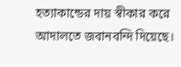হত্যাকান্ডের দায় স্বীকার করে আদালতে জবানবন্দি দিয়েছে।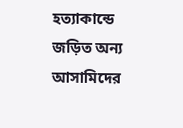হত্যাকান্ডে জড়িত অন্য আসামিদের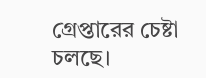গ্রেপ্তারের চেষ্টা চলছে।